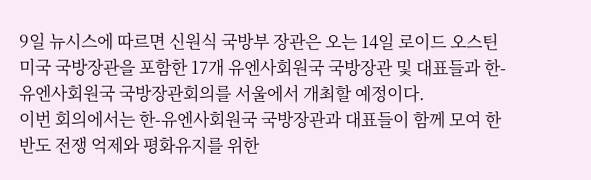9일 뉴시스에 따르면 신원식 국방부 장관은 오는 14일 로이드 오스틴 미국 국방장관을 포함한 17개 유엔사회원국 국방장관 및 대표들과 한-유엔사회원국 국방장관회의를 서울에서 개최할 예정이다.
이번 회의에서는 한-유엔사회원국 국방장관과 대표들이 함께 모여 한반도 전쟁 억제와 평화유지를 위한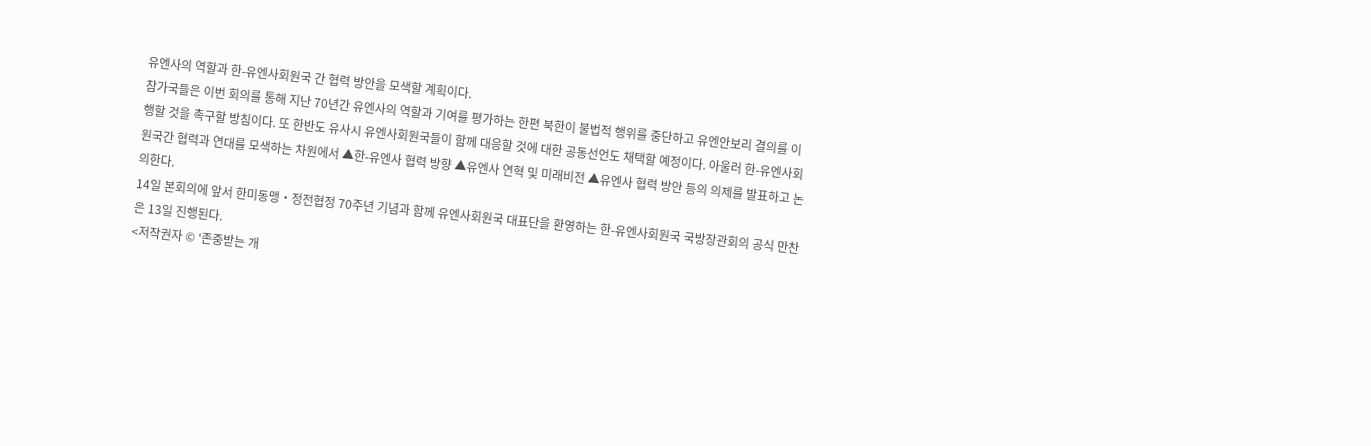유엔사의 역할과 한-유엔사회원국 간 협력 방안을 모색할 계획이다.
참가국들은 이번 회의를 통해 지난 70년간 유엔사의 역할과 기여를 평가하는 한편 북한이 불법적 행위를 중단하고 유엔안보리 결의를 이행할 것을 촉구할 방침이다. 또 한반도 유사시 유엔사회원국들이 함께 대응할 것에 대한 공동선언도 채택할 예정이다. 아울러 한-유엔사회원국간 협력과 연대를 모색하는 차원에서 ▲한-유엔사 협력 방향 ▲유엔사 연혁 및 미래비전 ▲유엔사 협력 방안 등의 의제를 발표하고 논의한다.
14일 본회의에 앞서 한미동맹・정전협정 70주년 기념과 함께 유엔사회원국 대표단을 환영하는 한-유엔사회원국 국방장관회의 공식 만찬은 13일 진행된다.
<저작권자 © ‘존중받는 개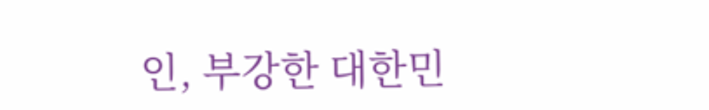인, 부강한 대한민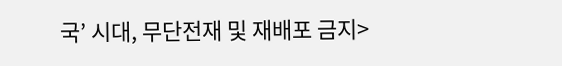국’ 시대, 무단전재 및 재배포 금지>